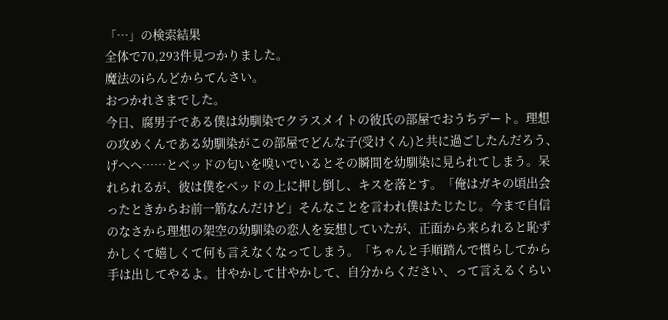「…」の検索結果
全体で70,293件見つかりました。
魔法のiらんどからてんさい。
おつかれさまでした。
今日、腐男子である僕は幼馴染でクラスメイトの彼氏の部屋でおうちデート。理想の攻めくんである幼馴染がこの部屋でどんな子(受けくん)と共に過ごしたんだろう、げへへ……とベッドの匂いを嗅いでいるとその瞬間を幼馴染に見られてしまう。呆れられるが、彼は僕をベッドの上に押し倒し、キスを落とす。「俺はガキの頃出会ったときからお前一筋なんだけど」そんなことを言われ僕はたじたじ。今まで自信のなさから理想の架空の幼馴染の恋人を妄想していたが、正面から来られると恥ずかしくて嬉しくて何も言えなくなってしまう。「ちゃんと手順踏んで慣らしてから手は出してやるよ。甘やかして甘やかして、自分からください、って言えるくらい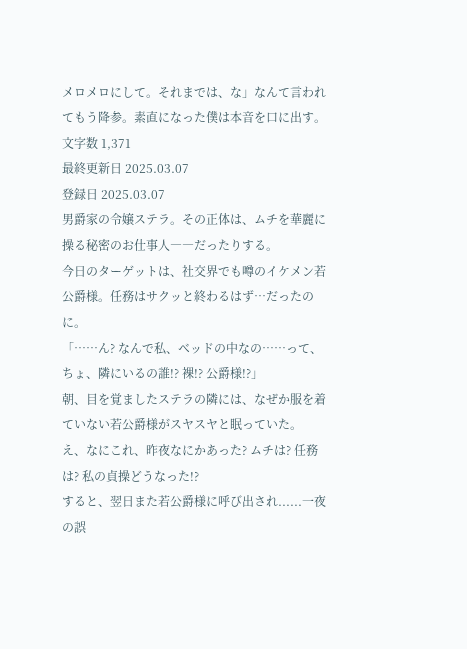メロメロにして。それまでは、な」なんて言われてもう降参。素直になった僕は本音を口に出す。
文字数 1,371
最終更新日 2025.03.07
登録日 2025.03.07
男爵家の令嬢ステラ。その正体は、ムチを華麗に操る秘密のお仕事人――だったりする。
今日のターゲットは、社交界でも噂のイケメン若公爵様。任務はサクッと終わるはず…だったのに。
「……ん? なんで私、ベッドの中なの……って、ちょ、隣にいるの誰!? 裸!? 公爵様!?」
朝、目を覚ましたステラの隣には、なぜか服を着ていない若公爵様がスヤスヤと眠っていた。
え、なにこれ、昨夜なにかあった? ムチは? 任務は? 私の貞操どうなった!?
すると、翌日また若公爵様に呼び出され......一夜の誤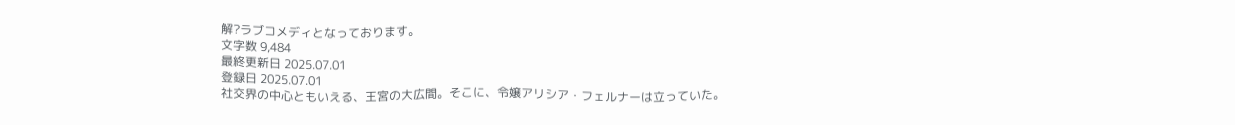解?ラブコメディとなっております。
文字数 9,484
最終更新日 2025.07.01
登録日 2025.07.01
社交界の中心ともいえる、王宮の大広間。そこに、令嬢アリシア・フェルナーは立っていた。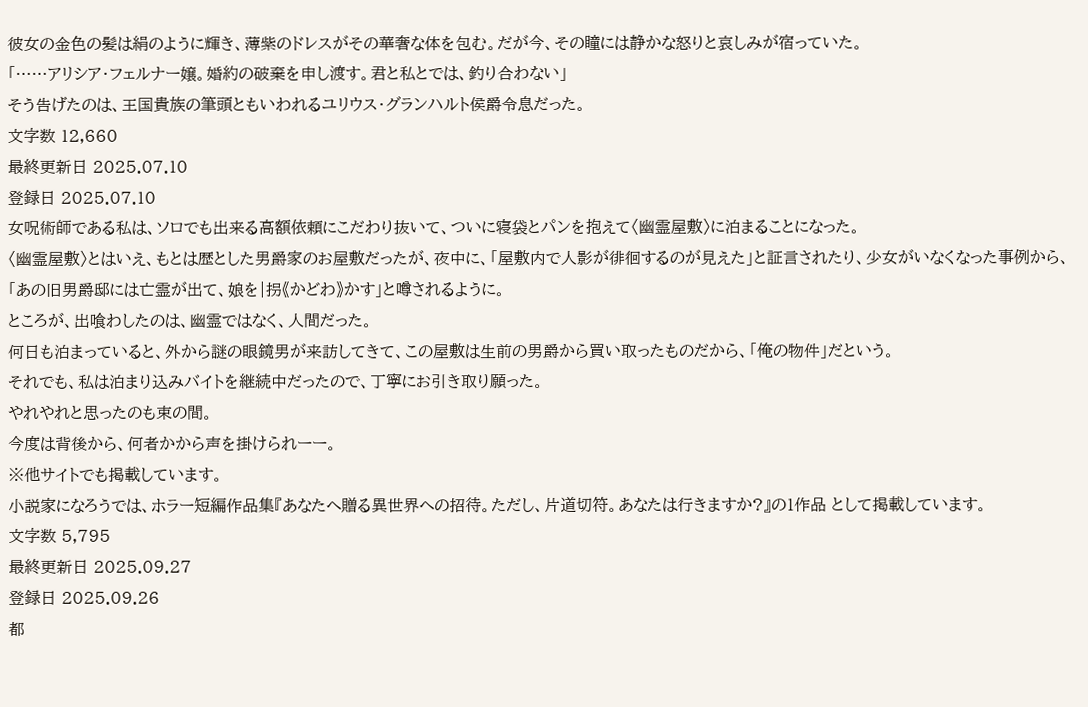彼女の金色の髪は絹のように輝き、薄紫のドレスがその華奢な体を包む。だが今、その瞳には静かな怒りと哀しみが宿っていた。
「……アリシア・フェルナー嬢。婚約の破棄を申し渡す。君と私とでは、釣り合わない」
そう告げたのは、王国貴族の筆頭ともいわれるユリウス・グランハルト侯爵令息だった。
文字数 12,660
最終更新日 2025.07.10
登録日 2025.07.10
女呪術師である私は、ソロでも出来る高額依頼にこだわり抜いて、ついに寝袋とパンを抱えて〈幽霊屋敷〉に泊まることになった。
〈幽霊屋敷〉とはいえ、もとは歴とした男爵家のお屋敷だったが、夜中に、「屋敷内で人影が徘徊するのが見えた」と証言されたり、少女がいなくなった事例から、「あの旧男爵邸には亡霊が出て、娘を|拐《かどわ》かす」と噂されるように。
ところが、出喰わしたのは、幽霊ではなく、人間だった。
何日も泊まっていると、外から謎の眼鏡男が来訪してきて、この屋敷は生前の男爵から買い取ったものだから、「俺の物件」だという。
それでも、私は泊まり込みバイトを継続中だったので、丁寧にお引き取り願った。
やれやれと思ったのも束の間。
今度は背後から、何者かから声を掛けられーー。
※他サイトでも掲載しています。
小説家になろうでは、ホラー短編作品集『あなたへ贈る異世界への招待。ただし、片道切符。あなたは行きますか?』の1作品 として掲載しています。
文字数 5,795
最終更新日 2025.09.27
登録日 2025.09.26
都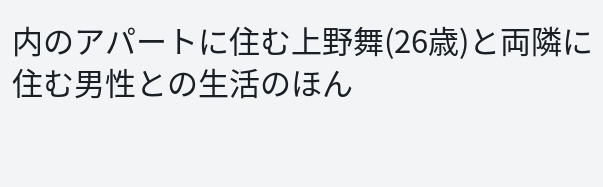内のアパートに住む上野舞(26歳)と両隣に住む男性との生活のほん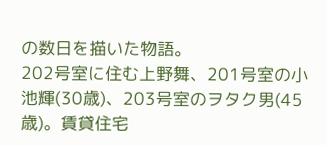の数日を描いた物語。
202号室に住む上野舞、201号室の小池輝(30歳)、203号室のヲタク男(45歳)。賃貸住宅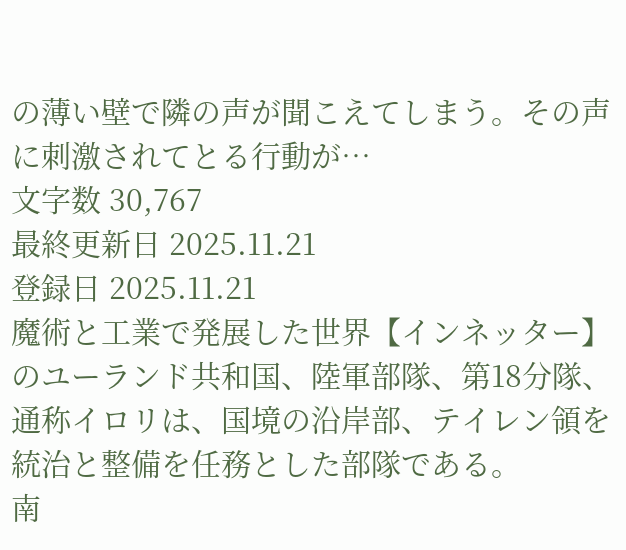の薄い壁で隣の声が聞こえてしまう。その声に刺激されてとる行動が…
文字数 30,767
最終更新日 2025.11.21
登録日 2025.11.21
魔術と工業で発展した世界【インネッター】のユーランド共和国、陸軍部隊、第18分隊、通称イロリは、国境の沿岸部、テイレン領を統治と整備を任務とした部隊である。
南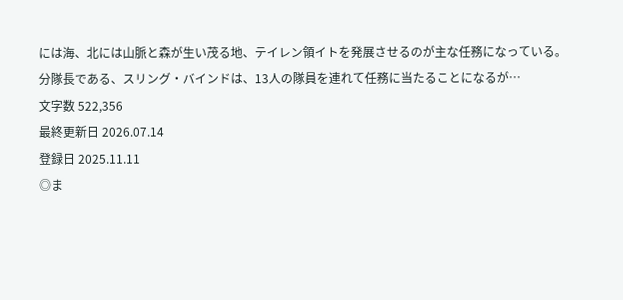には海、北には山脈と森が生い茂る地、テイレン領イトを発展させるのが主な任務になっている。
分隊長である、スリング・バインドは、13人の隊員を連れて任務に当たることになるが…
文字数 522,356
最終更新日 2026.07.14
登録日 2025.11.11
◎ま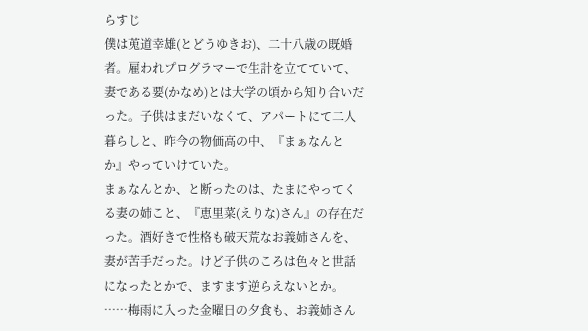らすじ
僕は莵道幸雄(とどうゆきお)、二十八歳の既婚者。雇われプログラマーで生計を立てていて、妻である要(かなめ)とは大学の頃から知り合いだった。子供はまだいなくて、アパートにて二人暮らしと、昨今の物価高の中、『まぁなんとか』やっていけていた。
まぁなんとか、と断ったのは、たまにやってくる妻の姉こと、『恵里菜(えりな)さん』の存在だった。酒好きで性格も破天荒なお義姉さんを、妻が苦手だった。けど子供のころは色々と世話になったとかで、ますます逆らえないとか。
……梅雨に入った金曜日の夕食も、お義姉さん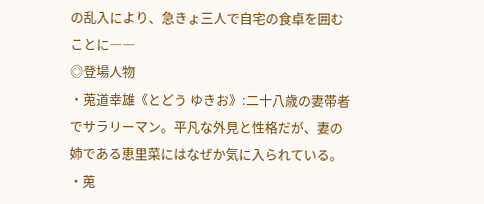の乱入により、急きょ三人で自宅の食卓を囲むことに――
◎登場人物
・莵道幸雄《とどう ゆきお》:二十八歳の妻帯者でサラリーマン。平凡な外見と性格だが、妻の姉である恵里菜にはなぜか気に入られている。
・莵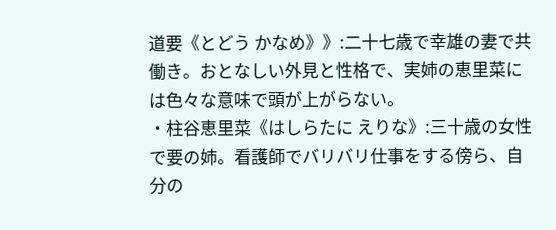道要《とどう かなめ》》:二十七歳で幸雄の妻で共働き。おとなしい外見と性格で、実姉の恵里菜には色々な意味で頭が上がらない。
・柱谷恵里菜《はしらたに えりな》:三十歳の女性で要の姉。看護師でバリバリ仕事をする傍ら、自分の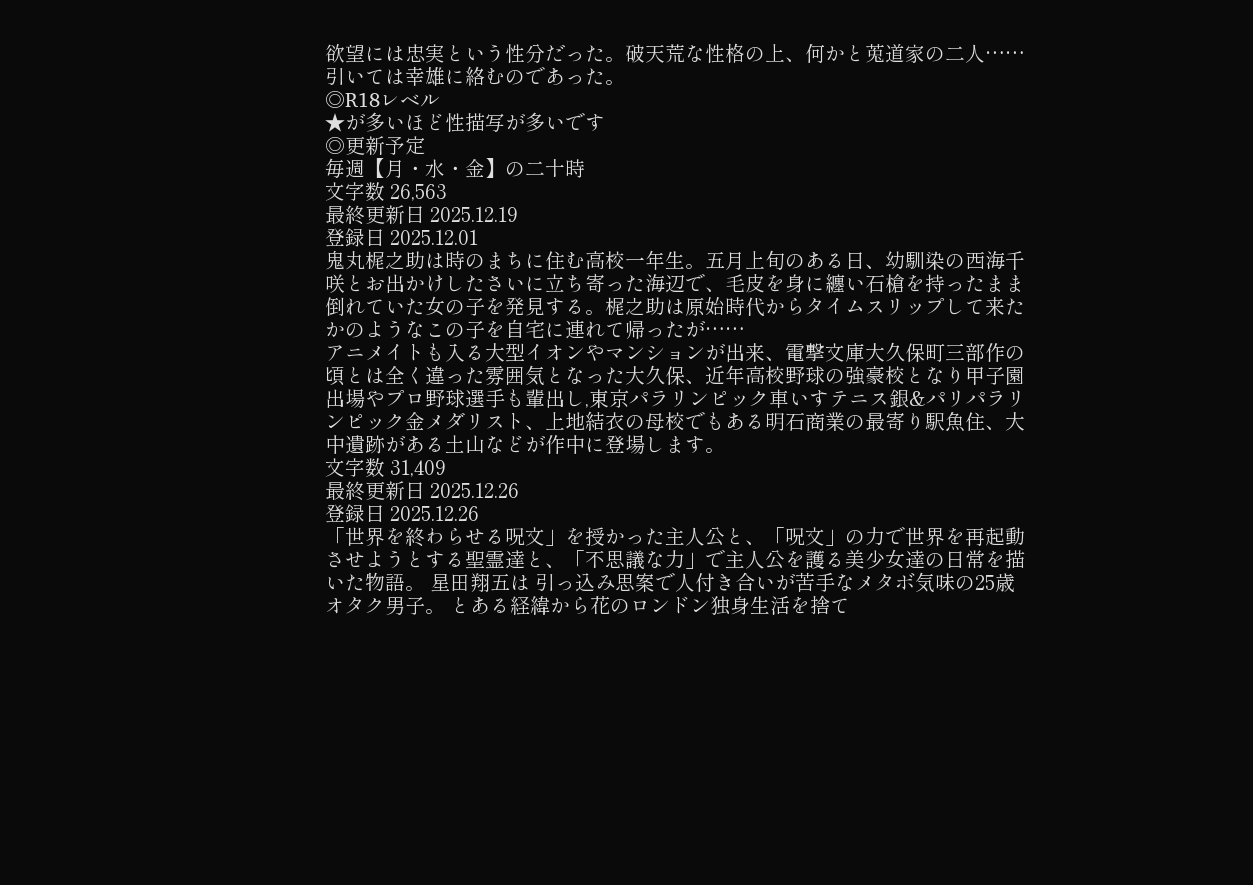欲望には忠実という性分だった。破天荒な性格の上、何かと莵道家の二人……引いては幸雄に絡むのであった。
◎R18レベル
★が多いほど性描写が多いです
◎更新予定
毎週【月・水・金】の二十時
文字数 26,563
最終更新日 2025.12.19
登録日 2025.12.01
鬼丸梶之助は時のまちに住む高校一年生。五月上旬のある日、幼馴染の西海千咲とお出かけしたさいに立ち寄った海辺で、毛皮を身に纏い石槍を持ったまま倒れていた女の子を発見する。梶之助は原始時代からタイムスリップして来たかのようなこの子を自宅に連れて帰ったが……
アニメイトも入る大型イオンやマンションが出来、電撃文庫大久保町三部作の頃とは全く違った雰囲気となった大久保、近年高校野球の強豪校となり甲子園出場やプロ野球選手も輩出し,東京パラリンピック車いすテニス銀&パリパラリンピック金メダリスト、上地結衣の母校でもある明石商業の最寄り駅魚住、大中遺跡がある土山などが作中に登場します。
文字数 31,409
最終更新日 2025.12.26
登録日 2025.12.26
「世界を終わらせる呪文」を授かった主人公と、「呪文」の力で世界を再起動させようとする聖霊達と、「不思議な力」で主人公を護る美少女達の日常を描いた物語。 星田翔五は 引っ込み思案で人付き合いが苦手なメタボ気味の25歳オタク男子。 とある経緯から花のロンドン独身生活を捨て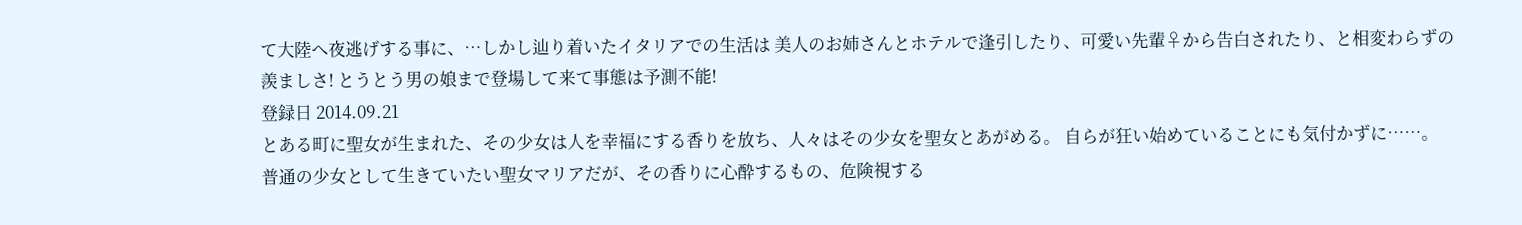て大陸へ夜逃げする事に、…しかし辿り着いたイタリアでの生活は 美人のお姉さんとホテルで逢引したり、可愛い先輩♀から告白されたり、と相変わらずの羨ましさ! とうとう男の娘まで登場して来て事態は予測不能!
登録日 2014.09.21
とある町に聖女が生まれた、その少女は人を幸福にする香りを放ち、人々はその少女を聖女とあがめる。 自らが狂い始めていることにも気付かずに……。
普通の少女として生きていたい聖女マリアだが、その香りに心酔するもの、危険視する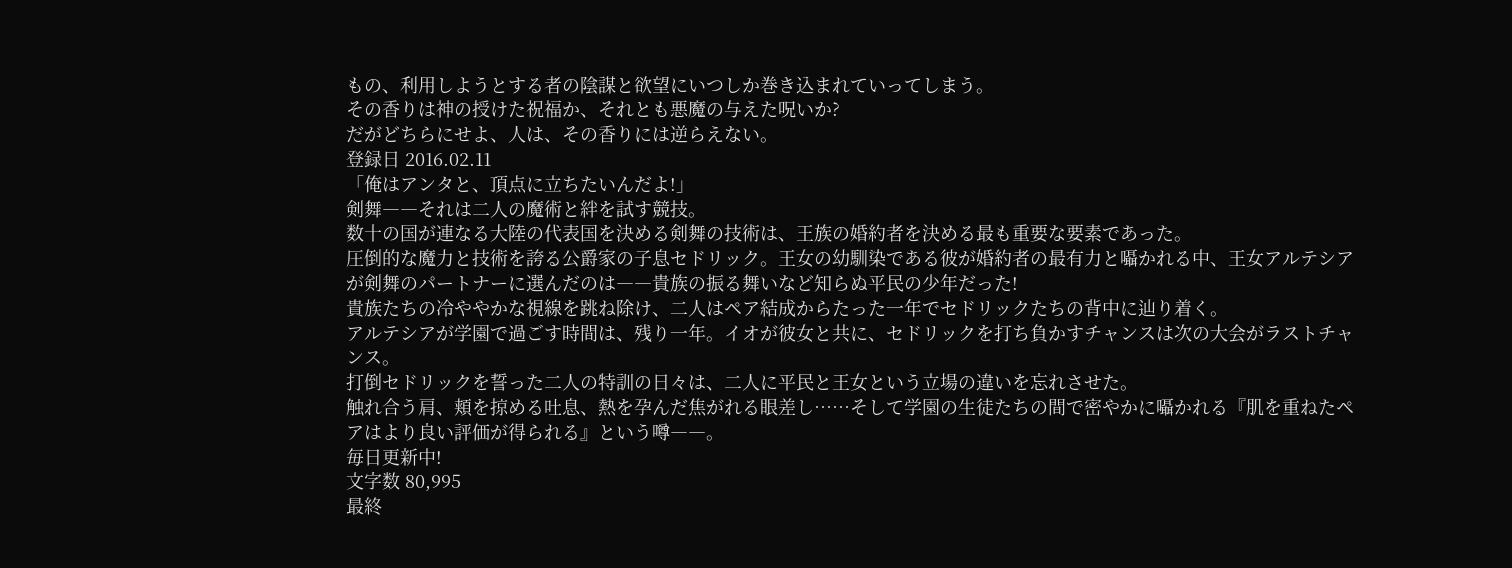もの、利用しようとする者の陰謀と欲望にいつしか巻き込まれていってしまう。
その香りは神の授けた祝福か、それとも悪魔の与えた呪いか?
だがどちらにせよ、人は、その香りには逆らえない。
登録日 2016.02.11
「俺はアンタと、頂点に立ちたいんだよ!」
剣舞――それは二人の魔術と絆を試す競技。
数十の国が連なる大陸の代表国を決める剣舞の技術は、王族の婚約者を決める最も重要な要素であった。
圧倒的な魔力と技術を誇る公爵家の子息セドリック。王女の幼馴染である彼が婚約者の最有力と囁かれる中、王女アルテシアが剣舞のパートナーに選んだのは――貴族の振る舞いなど知らぬ平民の少年だった!
貴族たちの冷ややかな視線を跳ね除け、二人はペア結成からたった一年でセドリックたちの背中に辿り着く。
アルテシアが学園で過ごす時間は、残り一年。イオが彼女と共に、セドリックを打ち負かすチャンスは次の大会がラストチャンス。
打倒セドリックを誓った二人の特訓の日々は、二人に平民と王女という立場の違いを忘れさせた。
触れ合う肩、頬を掠める吐息、熱を孕んだ焦がれる眼差し……そして学園の生徒たちの間で密やかに囁かれる『肌を重ねたペアはより良い評価が得られる』という噂――。
毎日更新中!
文字数 80,995
最終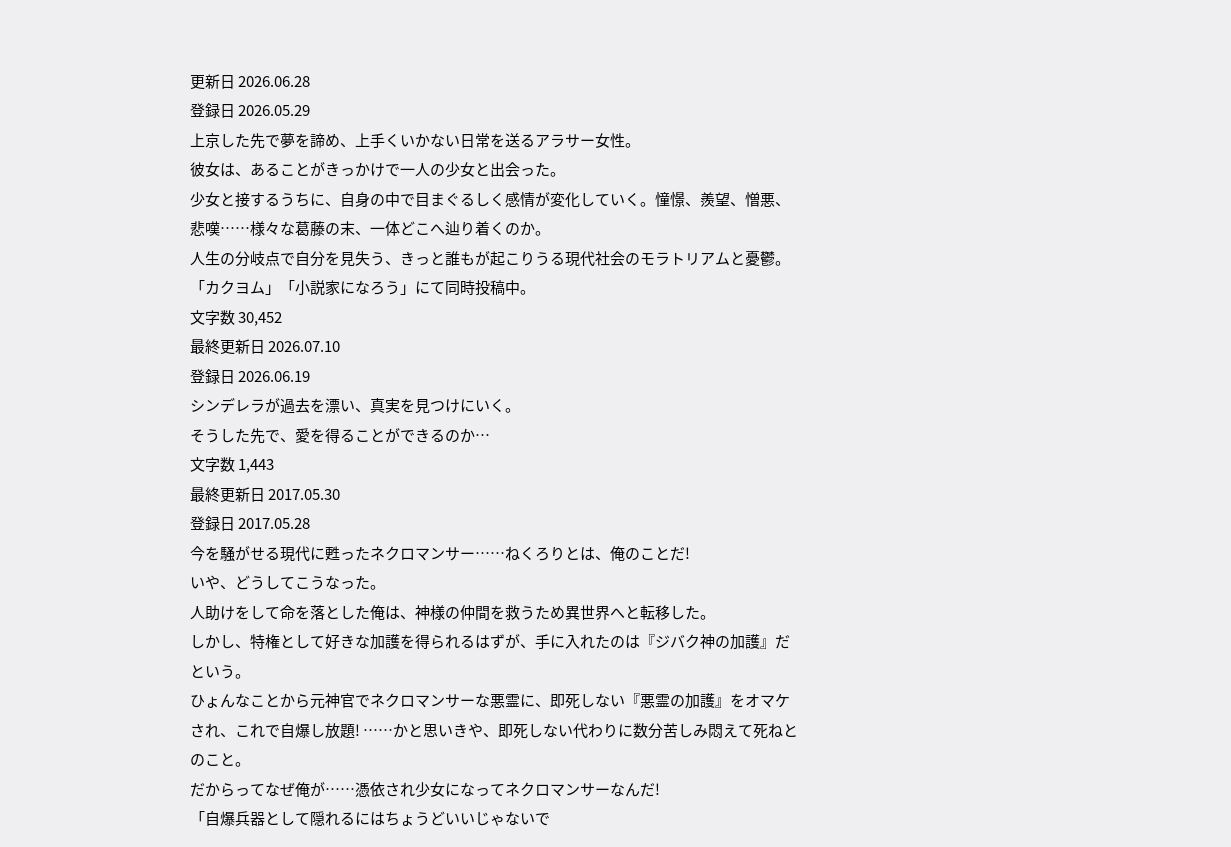更新日 2026.06.28
登録日 2026.05.29
上京した先で夢を諦め、上手くいかない日常を送るアラサー女性。
彼女は、あることがきっかけで一人の少女と出会った。
少女と接するうちに、自身の中で目まぐるしく感情が変化していく。憧憬、羨望、憎悪、悲嘆……様々な葛藤の末、一体どこへ辿り着くのか。
人生の分岐点で自分を見失う、きっと誰もが起こりうる現代社会のモラトリアムと憂鬱。
「カクヨム」「小説家になろう」にて同時投稿中。
文字数 30,452
最終更新日 2026.07.10
登録日 2026.06.19
シンデレラが過去を漂い、真実を見つけにいく。
そうした先で、愛を得ることができるのか…
文字数 1,443
最終更新日 2017.05.30
登録日 2017.05.28
今を騒がせる現代に甦ったネクロマンサー……ねくろりとは、俺のことだ!
いや、どうしてこうなった。
人助けをして命を落とした俺は、神様の仲間を救うため異世界へと転移した。
しかし、特権として好きな加護を得られるはずが、手に入れたのは『ジバク神の加護』だという。
ひょんなことから元神官でネクロマンサーな悪霊に、即死しない『悪霊の加護』をオマケされ、これで自爆し放題! ……かと思いきや、即死しない代わりに数分苦しみ悶えて死ねとのこと。
だからってなぜ俺が……憑依され少女になってネクロマンサーなんだ!
「自爆兵器として隠れるにはちょうどいいじゃないで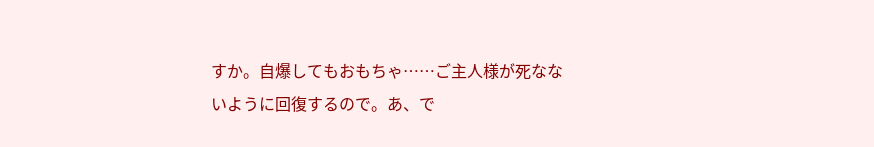すか。自爆してもおもちゃ……ご主人様が死なないように回復するので。あ、で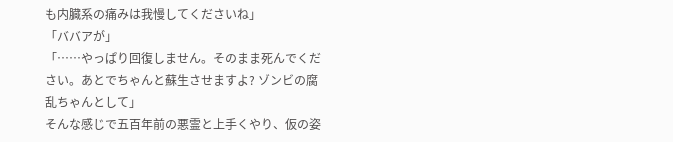も内臓系の痛みは我慢してくださいね」
「ババアが」
「……やっぱり回復しません。そのまま死んでください。あとでちゃんと蘇生させますよ? ゾンビの腐乱ちゃんとして」
そんな感じで五百年前の悪霊と上手くやり、仮の姿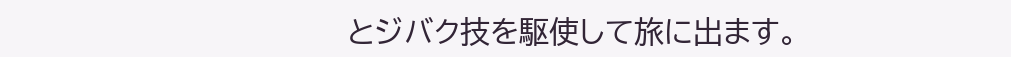とジバク技を駆使して旅に出ます。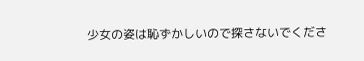少女の姿は恥ずかしいので探さないでくださ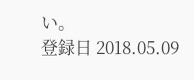い。
登録日 2018.05.09